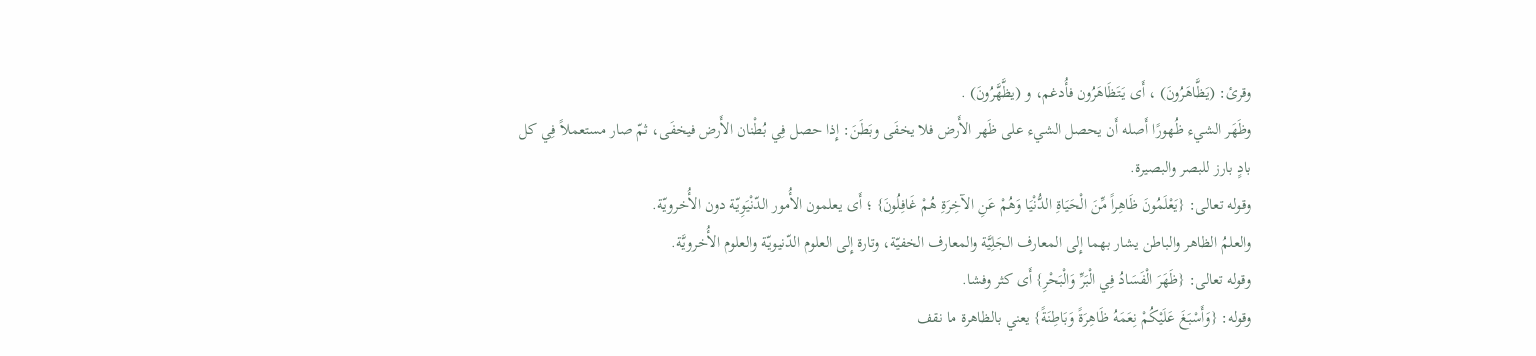وقرئ: (يَظَّاهَرُونَ) ، أَى يَتَظَاهَرُون فأُدغم، و (يظَّهَّرُونَ) .
وظَهَر الشيء ظُهورًا أَصله أَن يحصل الشيء على ظَهر الأَرض فلا يخفَى وبَطَنَ: إِذا حصل فِي بُطْنان الأَرض فيخفَى، ثمّ صار مستعملاً فِي كل بادٍ بارز للبصر والبصيرة.
وقوله تعالى: {يَعْلَمُونَ ظَاهِراً مِّنَ الْحَيَاةِ الدُّنْيَا وَهُمْ عَنِ الآخِرَةِ هُمْ غَافِلُونَ} ؛ أَى يعلمون الأُمور الدّنْيَوِيّة دون الأُخرويّة.
والعلمُ الظاهر والباطن يشار بهما إِلى المعارف الجَلِيَّة والمعارف الخفيّة، وتارة إِلى العلوم الدّنيويّة والعلوم الأُخرويَّة.
وقوله تعالى: {ظَهَرَ الْفَسَادُ فِي الْبَرِّ وَالْبَحْرِ} أَى كثر وفشا.
وقوله: {وَأَسْبَغَ عَلَيْكُمْ نِعَمَهُ ظَاهِرَةً وَبَاطِنَةً} يعني بالظاهرة ما نقف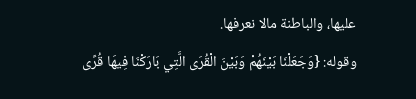عليها، والباطنة مالا نعرفها.
وقوله: {وَجَعَلْنَا بَيْنَهُمْ وَبَيْنَ الْقُرَى الَّتِي بَارَكْنَا فِيهَا قُرًى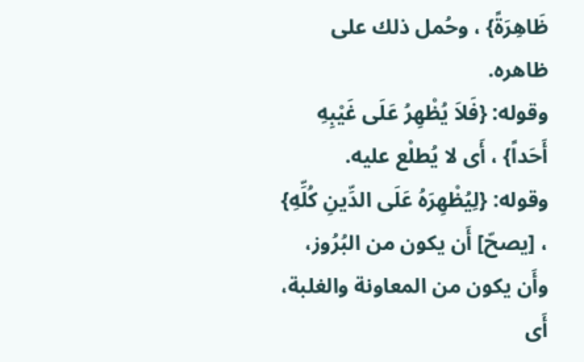ظَاهِرَةً} ، وحُمل ذلك على ظاهره.
وقوله: {فَلاَ يُظْهِرُ عَلَى غَيْبِهِ أَحَداً} ، أَى لا يُطلْع عليه.
وقوله: {لِيُظْهِرَهُ عَلَى الدِّينِ كُلِّهِ} ، [يصحّ] أَن يكون من البُرُوز، وأَن يكون من المعاونة والغلبة، أَى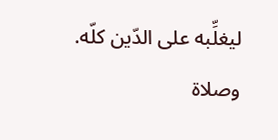ليغلِّبه على الدّين كلّه.
وصلاة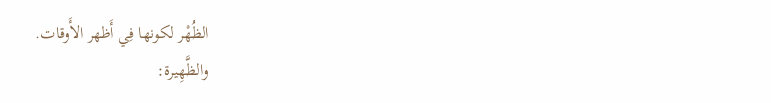الظُهْر لكونها فِي أَظهر الأَوقات.
والظَّهِيرة: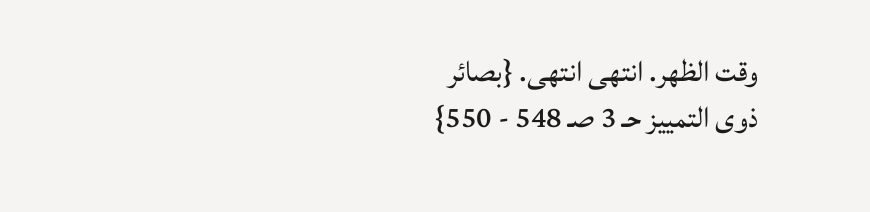وقت الظهر. انتهى انتهى. {بصائر ذوى التمييز حـ 3 صـ 548 - 550}